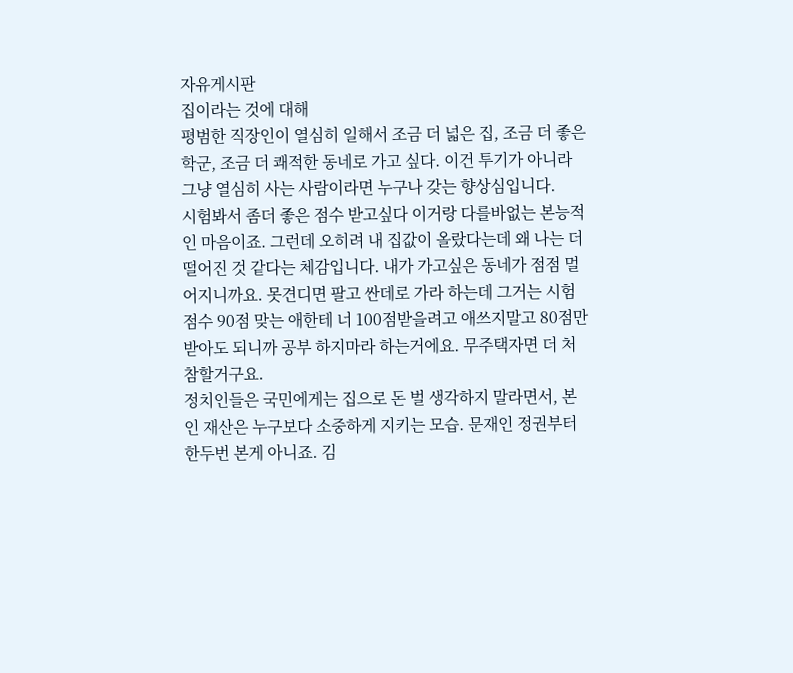자유게시판
집이라는 것에 대해
평범한 직장인이 열심히 일해서 조금 더 넓은 집, 조금 더 좋은 학군, 조금 더 쾌적한 동네로 가고 싶다. 이건 투기가 아니라 그냥 열심히 사는 사람이라면 누구나 갖는 향상심입니다.
시험봐서 좀더 좋은 점수 받고싶다 이거랑 다를바없는 본능적인 마음이죠. 그런데 오히려 내 집값이 올랐다는데 왜 나는 더 떨어진 것 같다는 체감입니다. 내가 가고싶은 동네가 점점 멀어지니까요. 못견디면 팔고 싼데로 가라 하는데 그거는 시험점수 90점 맞는 애한테 너 100점받을려고 애쓰지말고 80점만 받아도 되니까 공부 하지마라 하는거에요. 무주택자면 더 처참할거구요.
정치인들은 국민에게는 집으로 돈 벌 생각하지 말라면서, 본인 재산은 누구보다 소중하게 지키는 모습. 문재인 정권부터 한두번 본게 아니죠. 김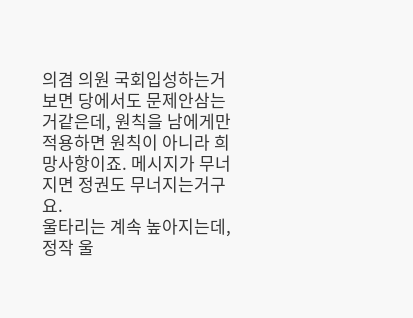의겸 의원 국회입성하는거보면 당에서도 문제안삼는거같은데, 원칙을 남에게만 적용하면 원칙이 아니라 희망사항이죠. 메시지가 무너지면 정권도 무너지는거구요.
울타리는 계속 높아지는데, 정작 울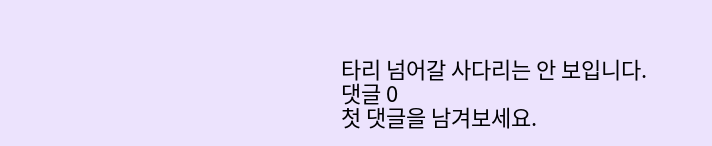타리 넘어갈 사다리는 안 보입니다.
댓글 0
첫 댓글을 남겨보세요.